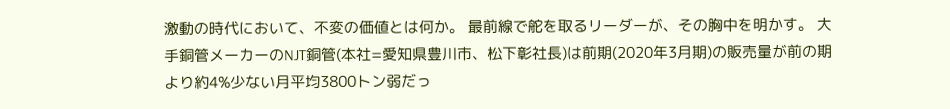激動の時代において、不変の価値とは何か。 最前線で舵を取るリーダーが、その胸中を明かす。 大手銅管メーカーのNJT銅管(本社=愛知県豊川市、松下彰社長)は前期(2020年3月期)の販売量が前の期より約4%少ない月平均3800トン弱だっ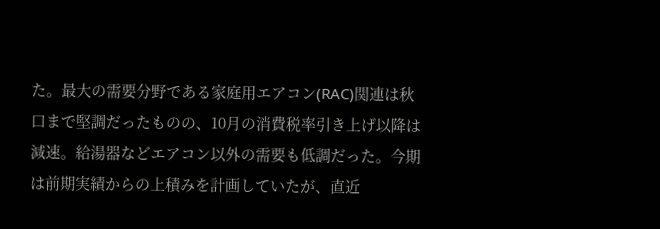た。最大の需要分野である家庭用エアコン(RAC)関連は秋口まで堅調だったものの、10月の消費税率引き上げ以降は減速。給湯器などエアコン以外の需要も低調だった。今期は前期実績からの上積みを計画していたが、直近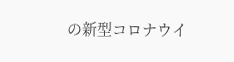の新型コロナウイ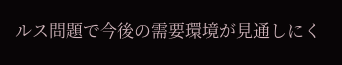ルス問題で今後の需要環境が見通しにく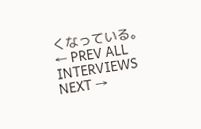くなっている。 ← PREV ALL INTERVIEWS NEXT →